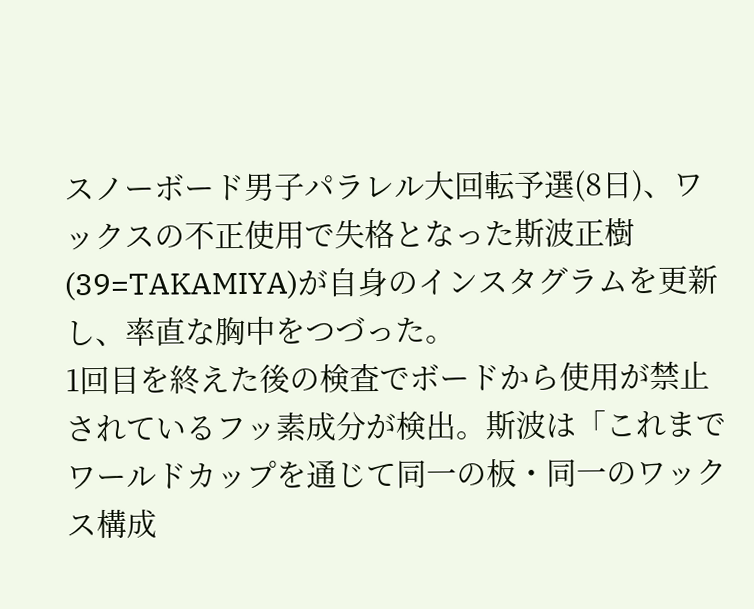スノーボード男子パラレル大回転予選(8日)、ワックスの不正使用で失格となった斯波正樹(39=TAKAMIYA)が自身のインスタグラムを更新し、率直な胸中をつづった。
1回目を終えた後の検査でボードから使用が禁止されているフッ素成分が検出。斯波は「これまでワールドカップを通じて同一の板・同一のワックス構成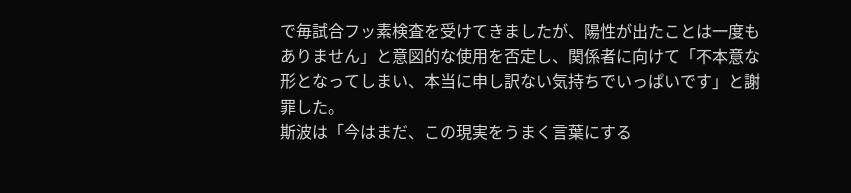で毎試合フッ素検査を受けてきましたが、陽性が出たことは一度もありません」と意図的な使用を否定し、関係者に向けて「不本意な形となってしまい、本当に申し訳ない気持ちでいっぱいです」と謝罪した。
斯波は「今はまだ、この現実をうまく言葉にする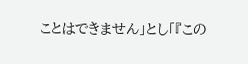ことはできません」とし「『この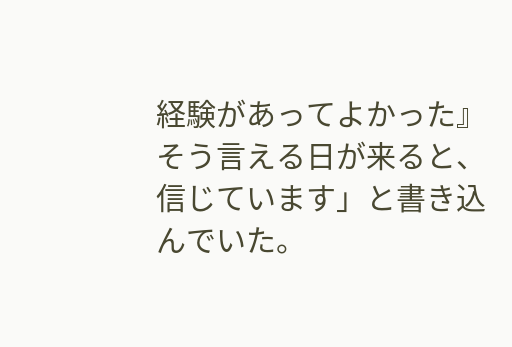経験があってよかった』そう言える日が来ると、信じています」と書き込んでいた。